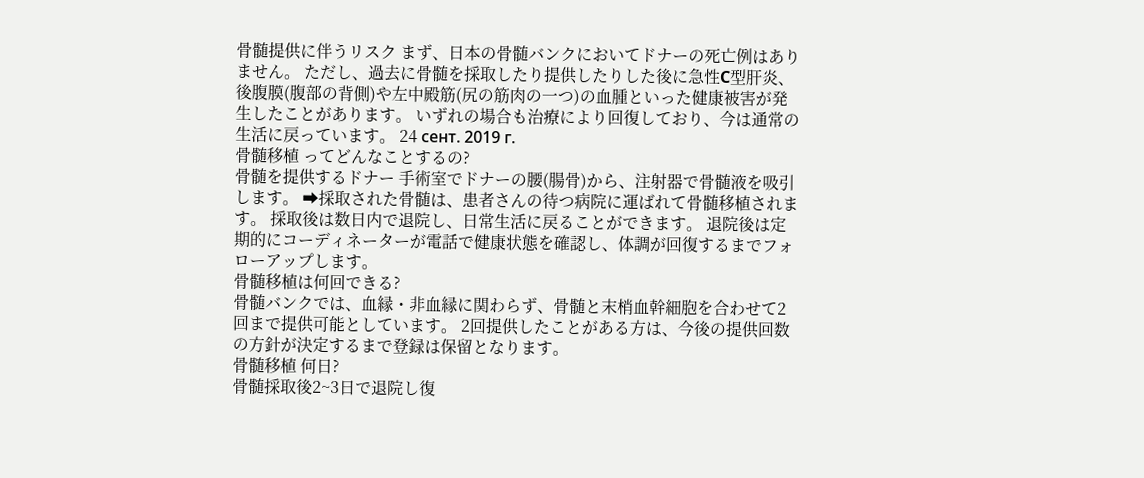骨髄提供に伴うリスク まず、日本の骨髄バンクにおいてドナーの死亡例はありません。 ただし、過去に骨髄を採取したり提供したりした後に急性C型肝炎、後腹膜(腹部の背側)や左中殿筋(尻の筋肉の一つ)の血腫といった健康被害が発生したことがあります。 いずれの場合も治療により回復しており、今は通常の生活に戻っています。 24 сент. 2019 г.
骨髄移植 ってどんなことするの?
骨髄を提供するドナー 手術室でドナーの腰(腸骨)から、注射器で骨髄液を吸引します。 ➡採取された骨髄は、患者さんの待つ病院に運ばれて骨髄移植されます。 採取後は数日内で退院し、日常生活に戻ることができます。 退院後は定期的にコーディネーターが電話で健康状態を確認し、体調が回復するまでフォローアップします。
骨髄移植は何回できる?
骨髄バンクでは、血縁・非血縁に関わらず、骨髄と末梢血幹細胞を合わせて2回まで提供可能としています。 2回提供したことがある方は、今後の提供回数の方針が決定するまで登録は保留となります。
骨髄移植 何日?
骨髄採取後2~3日で退院し復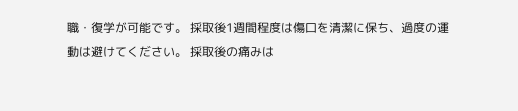職・復学が可能です。 採取後1週間程度は傷口を清潔に保ち、過度の運動は避けてください。 採取後の痛みは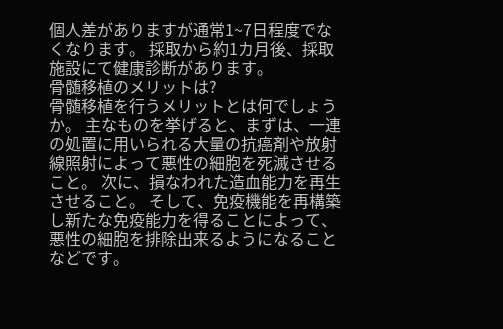個人差がありますが通常1~7日程度でなくなります。 採取から約1カ月後、採取施設にて健康診断があります。
骨髄移植のメリットは?
骨髄移植を行うメリットとは何でしょうか。 主なものを挙げると、まずは、一連の処置に用いられる大量の抗癌剤や放射線照射によって悪性の細胞を死滅させること。 次に、損なわれた造血能力を再生させること。 そして、免疫機能を再構築し新たな免疫能力を得ることによって、悪性の細胞を排除出来るようになることなどです。